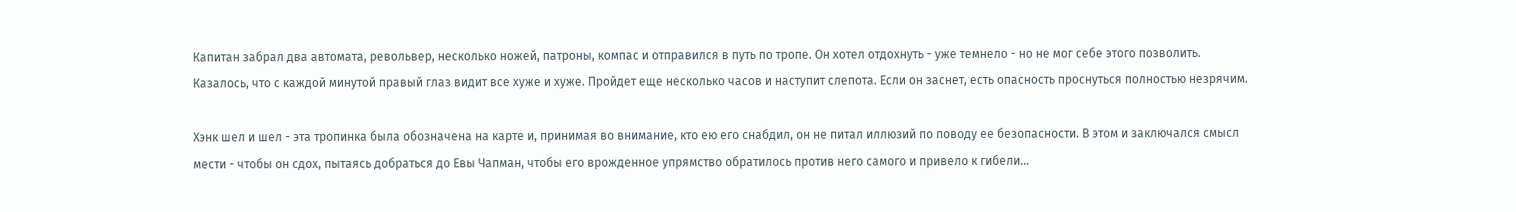Капитан забрал два автомата, револьвер, несколько ножей, патроны, компас и отправился в путь по тропе. Он хотел отдохнуть - уже темнело - но не мог себе этого позволить. Казалось, что с каждой минутой правый глаз видит все хуже и хуже. Пройдет еще несколько часов и наступит слепота. Если он заснет, есть опасность проснуться полностью незрячим.

Хэнк шел и шел - эта тропинка была обозначена на карте и, принимая во внимание, кто ею его снабдил, он не питал иллюзий по поводу ее безопасности. В этом и заключался смысл мести - чтобы он сдох, пытаясь добраться до Евы Чапман, чтобы его врожденное упрямство обратилось против него самого и привело к гибели...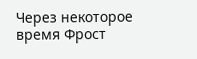Через некоторое время Фрост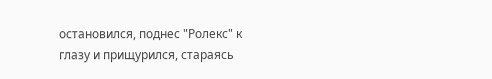остановился, поднес "Ролекс" к глазу и прищурился, стараясь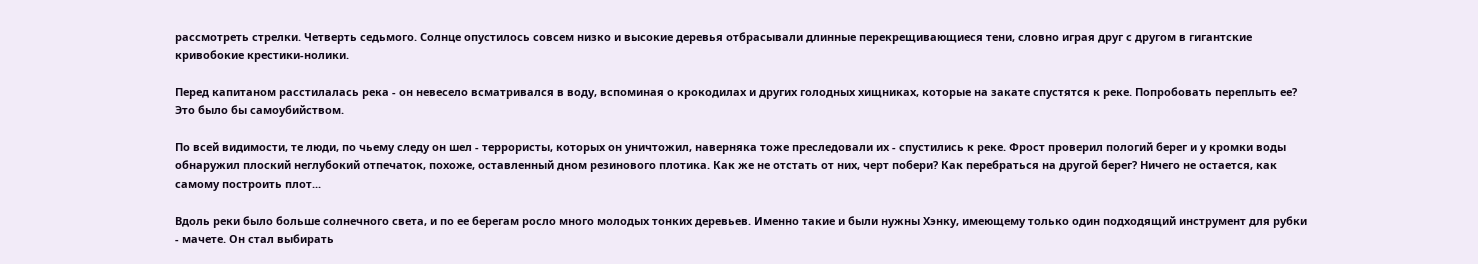рассмотреть стрелки. Четверть седьмого. Солнце опустилось совсем низко и высокие деревья отбрасывали длинные перекрещивающиеся тени, словно играя друг с другом в гигантские кривобокие крестики-нолики.

Перед капитаном расстилалась река - он невесело всматривался в воду, вспоминая о крокодилах и других голодных хищниках, которые на закате спустятся к реке. Попробовать переплыть ее? Это было бы самоубийством.

По всей видимости, те люди, по чьему следу он шел - террористы, которых он уничтожил, наверняка тоже преследовали их - спустились к реке. Фрост проверил пологий берег и у кромки воды обнаружил плоский неглубокий отпечаток, похоже, оставленный дном резинового плотика. Как же не отстать от них, черт побери? Как перебраться на другой берег? Ничего не остается, как самому построить плот...

Вдоль реки было больше солнечного света, и по ее берегам росло много молодых тонких деревьев. Именно такие и были нужны Хэнку, имеющему только один подходящий инструмент для рубки - мачете. Он стал выбирать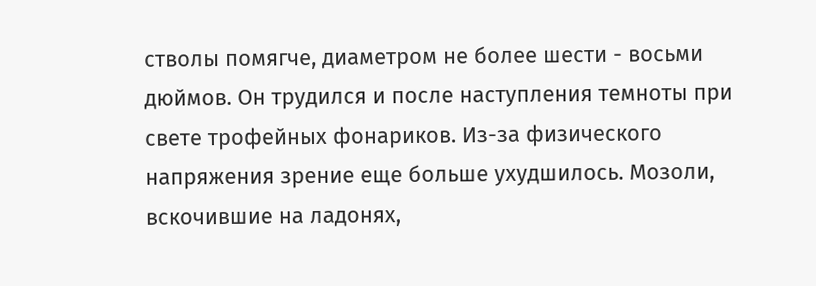стволы помягче, диаметром не более шести - восьми дюймов. Он трудился и после наступления темноты при свете трофейных фонариков. Из-за физического напряжения зрение еще больше ухудшилось. Мозоли, вскочившие на ладонях,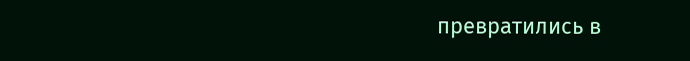превратились в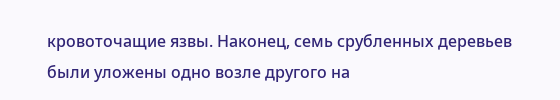кровоточащие язвы. Наконец, семь срубленных деревьев были уложены одно возле другого на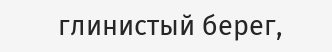глинистый берег,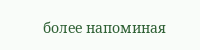более напоминая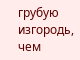грубую изгородь, чем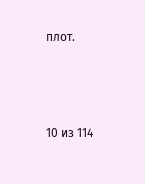плот.



10 из 114